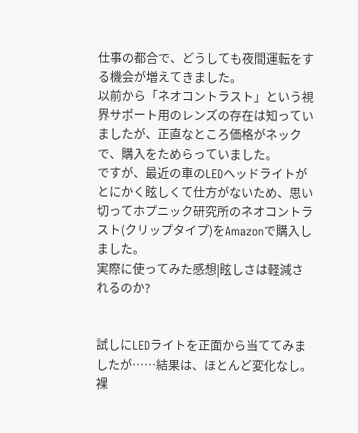仕事の都合で、どうしても夜間運転をする機会が増えてきました。
以前から「ネオコントラスト」という視界サポート用のレンズの存在は知っていましたが、正直なところ価格がネックで、購入をためらっていました。
ですが、最近の車のLEDヘッドライトがとにかく眩しくて仕方がないため、思い切ってホプニック研究所のネオコントラスト(クリップタイプ)をAmazonで購入しました。
実際に使ってみた感想|眩しさは軽減されるのか?


試しにLEDライトを正面から当ててみましたが……結果は、ほとんど変化なし。
裸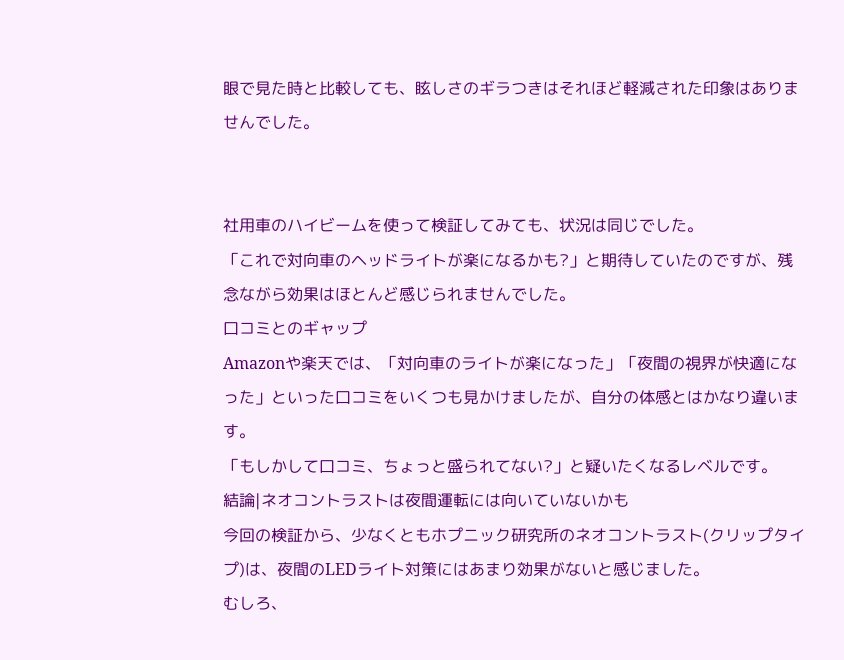眼で見た時と比較しても、眩しさのギラつきはそれほど軽減された印象はありませんでした。


社用車のハイビームを使って検証してみても、状況は同じでした。
「これで対向車のヘッドライトが楽になるかも?」と期待していたのですが、残念ながら効果はほとんど感じられませんでした。
口コミとのギャップ
Amazonや楽天では、「対向車のライトが楽になった」「夜間の視界が快適になった」といった口コミをいくつも見かけましたが、自分の体感とはかなり違います。
「もしかして口コミ、ちょっと盛られてない?」と疑いたくなるレベルです。
結論|ネオコントラストは夜間運転には向いていないかも
今回の検証から、少なくともホプニック研究所のネオコントラスト(クリップタイプ)は、夜間のLEDライト対策にはあまり効果がないと感じました。
むしろ、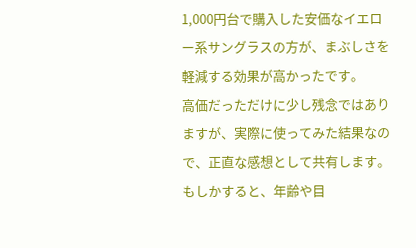1,000円台で購入した安価なイエロー系サングラスの方が、まぶしさを軽減する効果が高かったです。
高価だっただけに少し残念ではありますが、実際に使ってみた結果なので、正直な感想として共有します。
もしかすると、年齢や目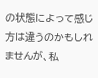の状態によって感じ方は違うのかもしれませんが、私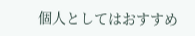個人としてはおすすめ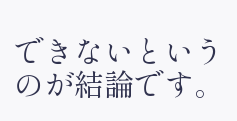できないというのが結論です。